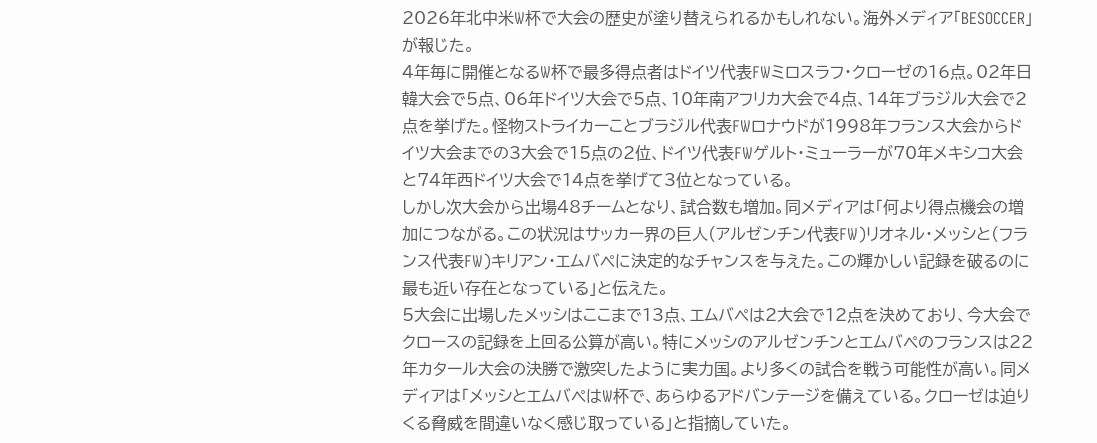2026年北中米W杯で大会の歴史が塗り替えられるかもしれない。海外メディア「BESOCCER」が報じた。
4年毎に開催となるW杯で最多得点者はドイツ代表FWミロスラフ・クローゼの16点。02年日韓大会で5点、06年ドイツ大会で5点、10年南アフリカ大会で4点、14年ブラジル大会で2点を挙げた。怪物ストライカーことブラジル代表FWロナウドが1998年フランス大会からドイツ大会までの3大会で15点の2位、ドイツ代表FWゲルト・ミューラーが70年メキシコ大会と74年西ドイツ大会で14点を挙げて3位となっている。
しかし次大会から出場48チームとなり、試合数も増加。同メディアは「何より得点機会の増加につながる。この状況はサッカー界の巨人(アルゼンチン代表FW)リオネル・メッシと(フランス代表FW)キリアン・エムバペに決定的なチャンスを与えた。この輝かしい記録を破るのに最も近い存在となっている」と伝えた。
5大会に出場したメッシはここまで13点、エムバペは2大会で12点を決めており、今大会でクロースの記録を上回る公算が高い。特にメッシのアルゼンチンとエムバペのフランスは22年カタール大会の決勝で激突したように実力国。より多くの試合を戦う可能性が高い。同メディアは「メッシとエムバペはW杯で、あらゆるアドバンテージを備えている。クローゼは迫りくる脅威を間違いなく感じ取っている」と指摘していた。